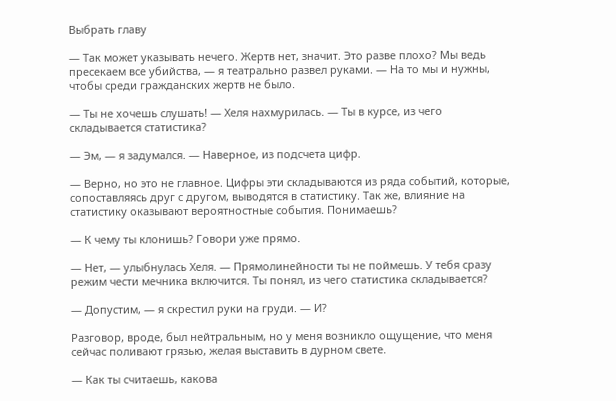Выбрать главу

— Так может указывать нечего. Жертв нет, значит. Это разве плохо? Мы ведь пресекаем все убийства, — я театрально развел руками. — На то мы и нужны, чтобы среди гражданских жертв не было.

— Ты не хочешь слушать! — Хеля нахмурилась. — Ты в курсе, из чего складывается статистика?

— Эм, — я задумался. — Наверное, из подсчета цифр.

— Верно, но это не главное. Цифры эти складываются из ряда событий, которые, сопоставляясь друг с другом, выводятся в статистику. Так же, влияние на статистику оказывают вероятностные события. Понимаешь?

— К чему ты клонишь? Говори уже прямо.

— Нет, — улыбнулась Хеля. — Прямолинейности ты не поймешь. У тебя сразу режим чести мечника включится. Ты понял, из чего статистика складывается?

— Допустим, — я скрестил руки на груди. — И?

Разговор, вроде, был нейтральным, но у меня возникло ощущение, что меня сейчас поливают грязью, желая выставить в дурном свете.

— Как ты считаешь, какова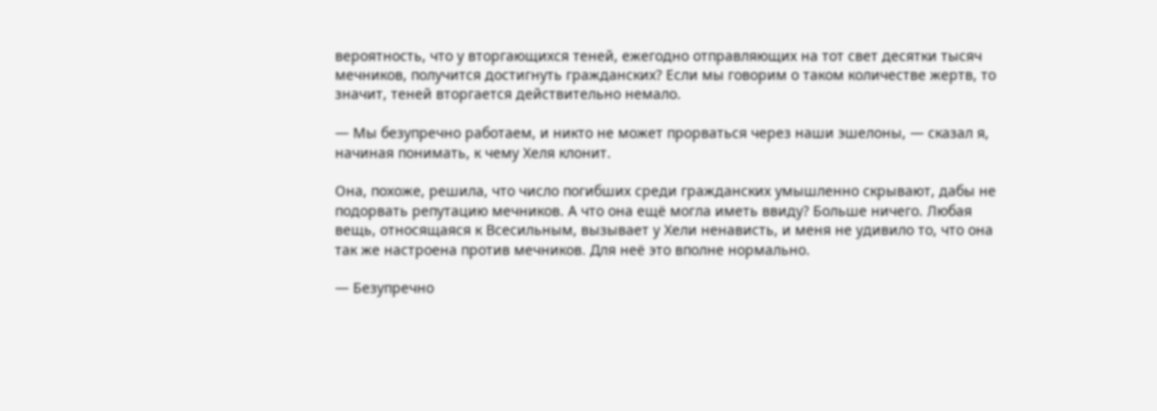вероятность, что у вторгающихся теней, ежегодно отправляющих на тот свет десятки тысяч мечников, получится достигнуть гражданских? Если мы говорим о таком количестве жертв, то значит, теней вторгается действительно немало.

— Мы безупречно работаем, и никто не может прорваться через наши эшелоны, — сказал я, начиная понимать, к чему Хеля клонит.

Она, похоже, решила, что число погибших среди гражданских умышленно скрывают, дабы не подорвать репутацию мечников. А что она ещё могла иметь ввиду? Больше ничего. Любая вещь, относящаяся к Всесильным, вызывает у Хели ненависть, и меня не удивило то, что она так же настроена против мечников. Для неё это вполне нормально.

— Безупречно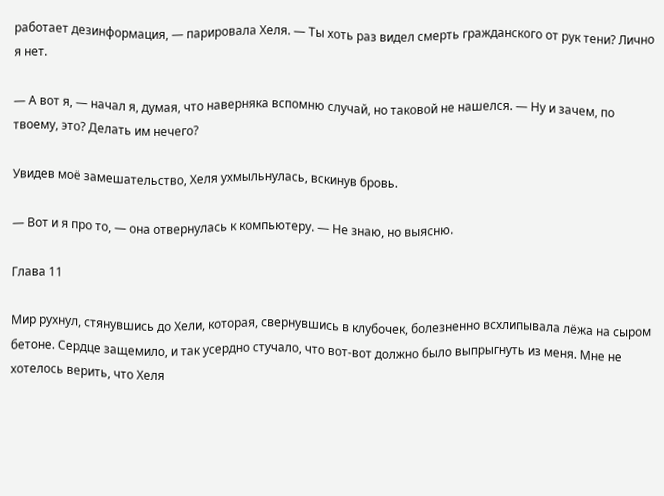работает дезинформация, — парировала Хеля. — Ты хоть раз видел смерть гражданского от рук тени? Лично я нет.

— А вот я, — начал я, думая, что наверняка вспомню случай, но таковой не нашелся. — Ну и зачем, по твоему, это? Делать им нечего?

Увидев моё замешательство, Хеля ухмыльнулась, вскинув бровь.

— Вот и я про то, — она отвернулась к компьютеру. — Не знаю, но выясню.

Глава 11

Мир рухнул, стянувшись до Хели, которая, свернувшись в клубочек, болезненно всхлипывала лёжа на сыром бетоне. Сердце защемило, и так усердно стучало, что вот-вот должно было выпрыгнуть из меня. Мне не хотелось верить, что Хеля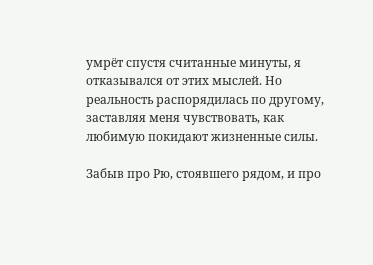умрёт спустя считанные минуты, я отказывался от этих мыслей. Но реальность распорядилась по другому, заставляя меня чувствовать, как любимую покидают жизненные силы.

Забыв про Рю, стоявшего рядом, и про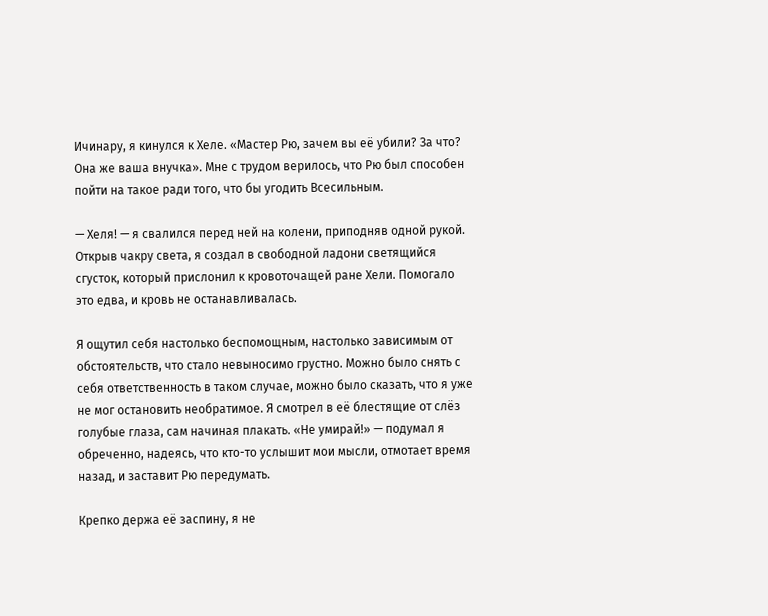Ичинару, я кинулся к Хеле. «Мастер Рю, зачем вы её убили? За что? Она же ваша внучка». Мне с трудом верилось, что Рю был способен пойти на такое ради того, что бы угодить Всесильным.

— Хеля! — я свалился перед ней на колени, приподняв одной рукой. Открыв чакру света, я создал в свободной ладони светящийся сгусток, который прислонил к кровоточащей ране Хели. Помогало это едва, и кровь не останавливалась.

Я ощутил себя настолько беспомощным, настолько зависимым от обстоятельств, что стало невыносимо грустно. Можно было снять с себя ответственность в таком случае, можно было сказать, что я уже не мог остановить необратимое. Я смотрел в её блестящие от слёз голубые глаза, сам начиная плакать. «Не умирай!» — подумал я обреченно, надеясь, что кто-то услышит мои мысли, отмотает время назад, и заставит Рю передумать.

Крепко держа её заспину, я не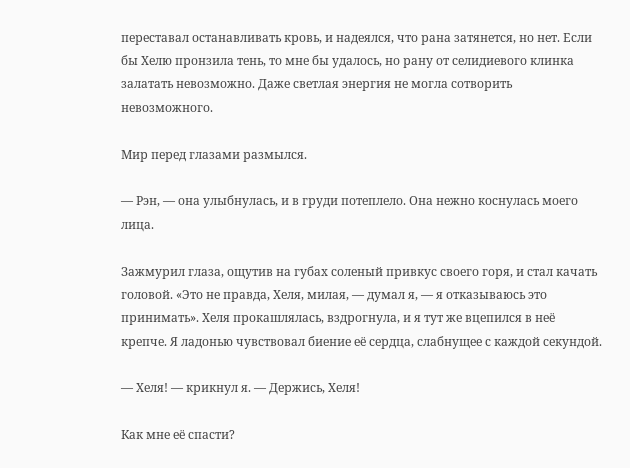переставал останавливать кровь, и надеялся, что рана затянется, но нет. Если бы Хелю пронзила тень, то мне бы удалось, но рану от селидиевого клинка залатать невозможно. Даже светлая энергия не могла сотворить невозможного.

Мир перед глазами размылся.

— Рэн, — она улыбнулась, и в груди потеплело. Она нежно коснулась моего лица.

Зажмурил глаза, ощутив на губах соленый привкус своего горя, и стал качать головой. «Это не правда, Хеля, милая, — думал я, — я отказываюсь это принимать». Хеля прокашлялась, вздрогнула, и я тут же вцепился в неё крепче. Я ладонью чувствовал биение её сердца, слабнущее с каждой секундой.

— Хеля! — крикнул я. — Держись, Хеля!

Как мне её спасти?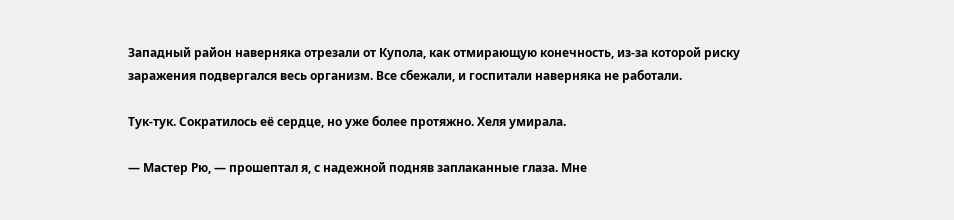Западный район наверняка отрезали от Купола, как отмирающую конечность, из-за которой риску заражения подвергался весь организм. Все сбежали, и госпитали наверняка не работали.

Тук-тук. Сократилось её сердце, но уже более протяжно. Хеля умирала.

— Мастер Рю, — прошептал я, с надежной подняв заплаканные глаза. Мне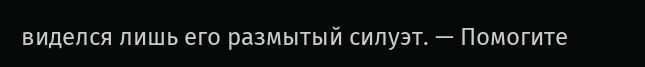виделся лишь его размытый силуэт. — Помогите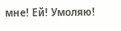мне! Ей! Умоляю!